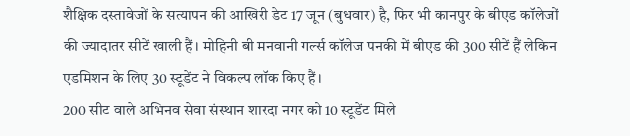शैक्षिक दस्तावेजों के सत्यापन की आखिरी डेट 17 जून (बुधवार) है, फिर भी कानपुर के बीएड कॉलेजों की ज्यादातर सीटें खाली हैं। मोहिनी बी मनवानी गर्ल्स कॉलेज पनकी में बीएड की 300 सीटें हैं लेकिन एडमिशन के लिए 30 स्टूडेंट ने विकल्प लॉक किए हैं।
200 सीट वाले अभिनव सेवा संस्थान शारदा नगर को 10 स्टूडेंट मिले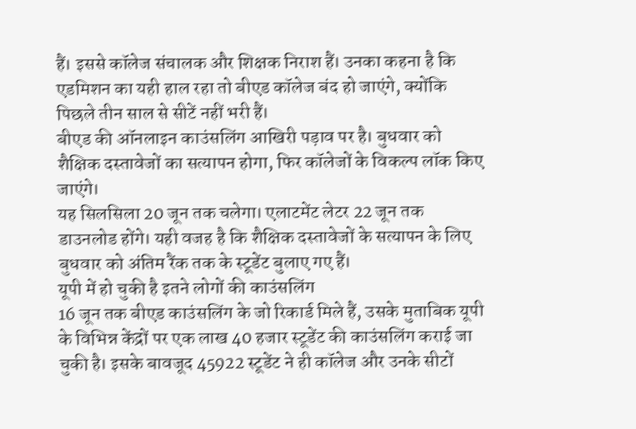हैं। इससे कॉलेज संचालक और शिक्षक निराश हैं। उनका कहना है कि एडमिशन का यही हाल रहा तो बीएड कॉलेज बंद हो जाएंगे, क्योंकि पिछले तीन साल से सीटें नहीं भरी हैं।
बीएड की ऑनलाइन काउंसलिंग आखिरी पड़ाव पर है। बुधवार को शैक्षिक दस्तावेजों का सत्यापन होगा, फिर कॉलेजों के विकल्प लॉक किए जाएंगे।
यह सिलसिला 20 जून तक चलेगा। एलाटमेंट लेटर 22 जून तक डाउनलोड होंगे। यही वजह है कि शैक्षिक दस्तावेजों के सत्यापन के लिए बुधवार को अंतिम रैंक तक के स्टूडेंट बुलाए गए हैं।
यूपी में हो चुकी है इतने लोगों की काउंसलिंग
16 जून तक बीएड काउंसलिंग के जो रिकार्ड मिले हैं, उसके मुताबिक यूपी के विभिन्न केंद्रों पर एक लाख 40 हजार स्टूडेंट की काउंसलिंग कराई जा चुकी है। इसके बावजूद 45922 स्टूडेंट ने ही कॉलेज और उनके सीटों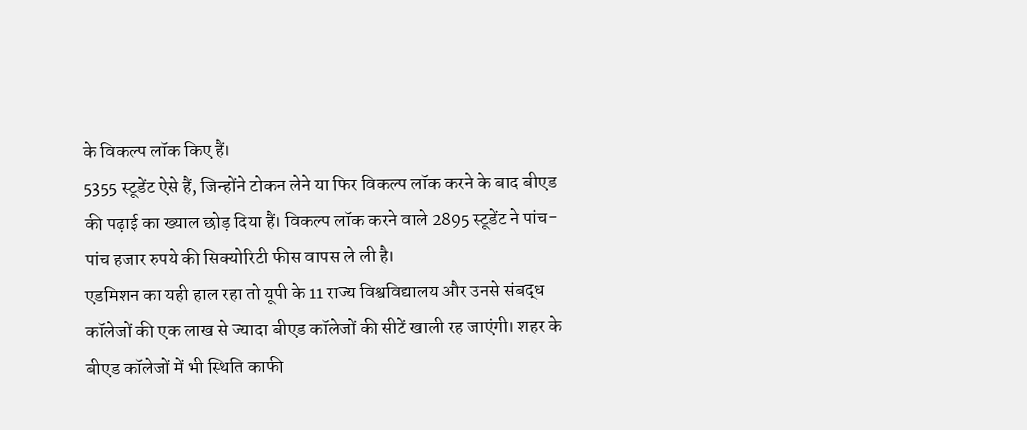के विकल्प लॉक किए हैं।
5355 स्टूडेंट ऐसे हैं, जिन्होंने टोकन लेने या फिर विकल्प लॉक करने के बाद बीएड की पढ़ाई का ख्याल छोड़ दिया हैं। विकल्प लॉक करने वाले 2895 स्टूडेंट ने पांच-पांच हजार रुपये की सिक्योरिटी फीस वापस ले ली है।
एडमिशन का यही हाल रहा तो यूपी के 11 राज्य विश्वविद्यालय और उनसे संबद्ध कॉलेजों की एक लाख से ज्यादा बीएड कॉलेजों की सीटें खाली रह जाएंगी। शहर के बीएड कॉलेजों में भी स्थिति काफी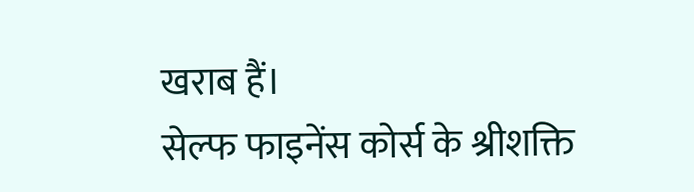खराब हैं।
सेल्फ फाइनेंस कोर्स के श्रीशक्ति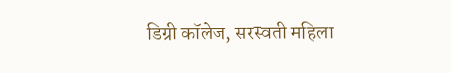डिग्री कॉलेज, सरस्वती महिला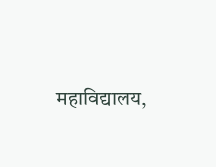महाविद्यालय,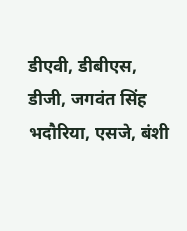डीएवी, डीबीएस, डीजी, जगवंत सिंह भदौरिया, एसजे, बंशी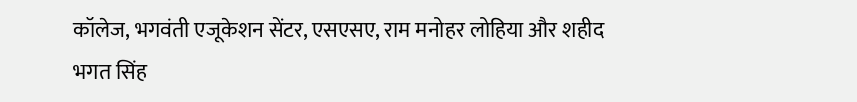कॉलेज, भगवंती एजूकेशन सेंटर, एसएसए, राम मनोहर लोहिया और शहीद भगत सिंह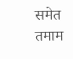समेत तमाम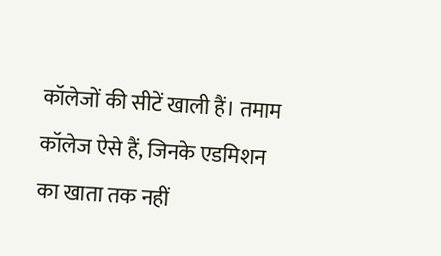कॉलेजों की सीटें खाली हैं। तमाम कॉलेज ऐसे हैं, जिनके एडमिशन का खाता तक नहीं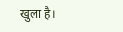खुला है।